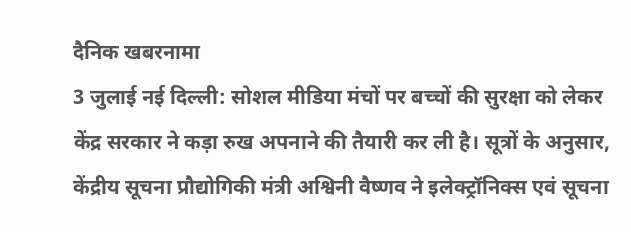दैनिक खबरनामा
3 जुलाई नई दिल्ली: सोशल मीडिया मंचों पर बच्चों की सुरक्षा को लेकर केंद्र सरकार ने कड़ा रुख अपनाने की तैयारी कर ली है। सूत्रों के अनुसार, केंद्रीय सूचना प्रौद्योगिकी मंत्री अश्विनी वैष्णव ने इलेक्ट्रॉनिक्स एवं सूचना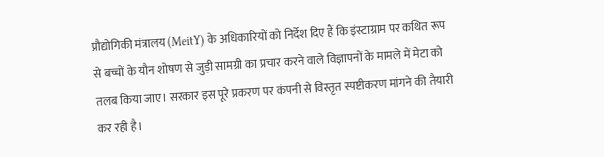प्रौद्योगिकी मंत्रालय (MeitY) के अधिकारियों को निर्देश दिए हैं कि इंस्टाग्राम पर कथित रूप से बच्चों के यौन शोषण से जुड़ी सामग्री का प्रचार करने वाले विज्ञापनों के मामले में मेटा को तलब किया जाए। सरकार इस पूरे प्रकरण पर कंपनी से विस्तृत स्पष्टीकरण मांगने की तैयारी कर रही है।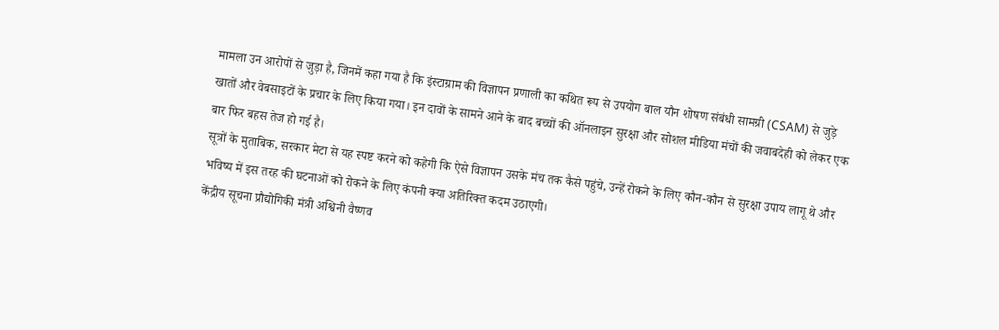मामला उन आरोपों से जुड़ा है, जिनमें कहा गया है कि इंस्टाग्राम की विज्ञापन प्रणाली का कथित रूप से उपयोग बाल यौन शोषण संबंधी सामग्री (CSAM) से जुड़े खातों और वेबसाइटों के प्रचार के लिए किया गया। इन दावों के सामने आने के बाद बच्चों की ऑनलाइन सुरक्षा और सोशल मीडिया मंचों की जवाबदेही को लेकर एक बार फिर बहस तेज हो गई है।
सूत्रों के मुताबिक, सरकार मेटा से यह स्पष्ट करने को कहेगी कि ऐसे विज्ञापन उसके मंच तक कैसे पहुंचे, उन्हें रोकने के लिए कौन-कौन से सुरक्षा उपाय लागू थे और भविष्य में इस तरह की घटनाओं को रोकने के लिए कंपनी क्या अतिरिक्त कदम उठाएगी।
केंद्रीय सूचना प्रौद्योगिकी मंत्री अश्विनी वैष्णव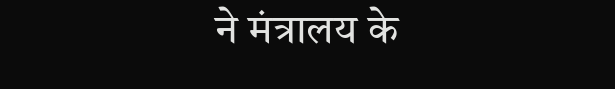ने मंत्रालय के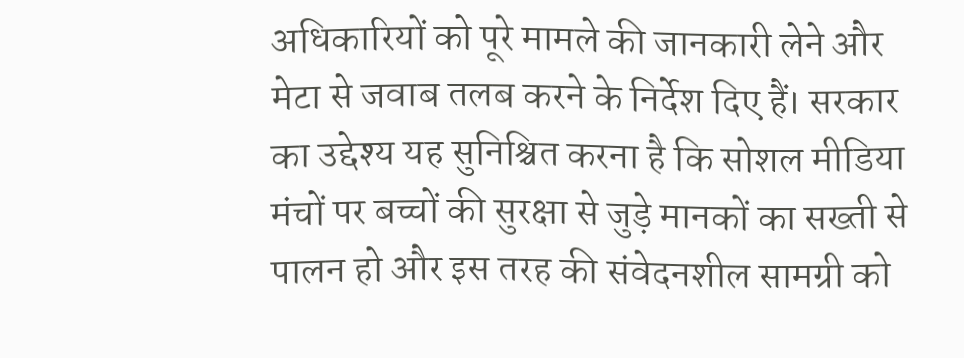अधिकारियों को पूरे मामले की जानकारी लेने और मेटा से जवाब तलब करने के निर्देश दिए हैं। सरकार का उद्देश्य यह सुनिश्चित करना है कि सोशल मीडिया मंचों पर बच्चों की सुरक्षा से जुड़े मानकों का सख्ती से पालन हो और इस तरह की संवेदनशील सामग्री को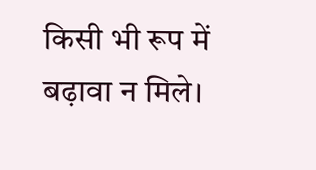किसी भी रूप में बढ़ावा न मिले।